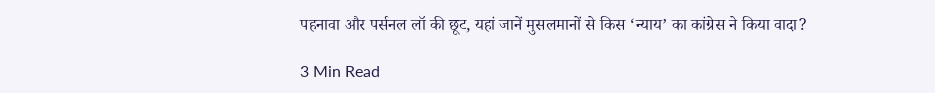पहनावा और पर्सनल लॉ की छूट, यहां जानें मुसलमानों से किस ‘न्याय’ का कांग्रेस ने किया वादा?

3 Min Read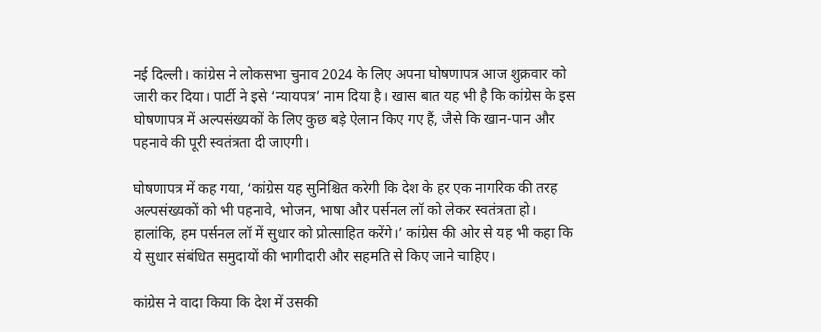नई दिल्ली। कांग्रेस ने लोकसभा चुनाव 2024 के लिए अपना घोषणापत्र आज शुक्रवार को जारी कर दिया। पार्टी ने इसे ‘न्यायपत्र’ नाम दिया है। खास बात यह भी है कि कांग्रेस के इस घोषणापत्र में अल्पसंख्यकों के लिए कुछ बड़े ऐलान किए गए हैं, जैसे कि खान-पान और पहनावे की पूरी स्वतंत्रता दी जाएगी।

घोषणापत्र में कह गया, ‘कांग्रेस यह सुनिश्चित करेगी कि देश के हर एक नागरिक की तरह अल्पसंख्यकों को भी पहनावे, भोजन, भाषा और पर्सनल लॉ को लेकर स्वतंत्रता हो। हालांकि, हम पर्सनल लॉ में सुधार को प्रोत्साहित करेंगे।’ कांग्रेस की ओर से यह भी कहा कि ये सुधार संबंधित समुदायों की भागीदारी और सहमति से किए जाने चाहिए।

कांग्रेस ने वादा किया कि देश में उसकी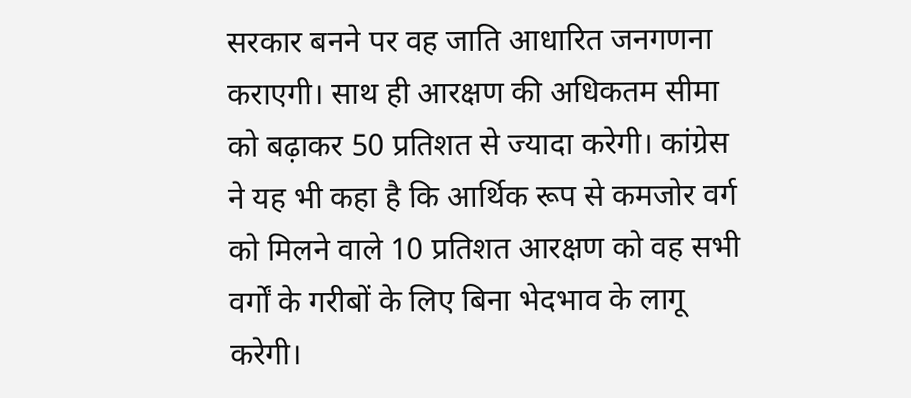सरकार बनने पर वह जाति आधारित जनगणना कराएगी। साथ ही आरक्षण की अधिकतम सीमा को बढ़ाकर 50 प्रतिशत से ज्यादा करेगी। कांग्रेस ने यह भी कहा है कि आर्थिक रूप से कमजोर वर्ग को मिलने वाले 10 प्रतिशत आरक्षण को वह सभी वर्गों के गरीबों के लिए बिना भेदभाव के लागू करेगी।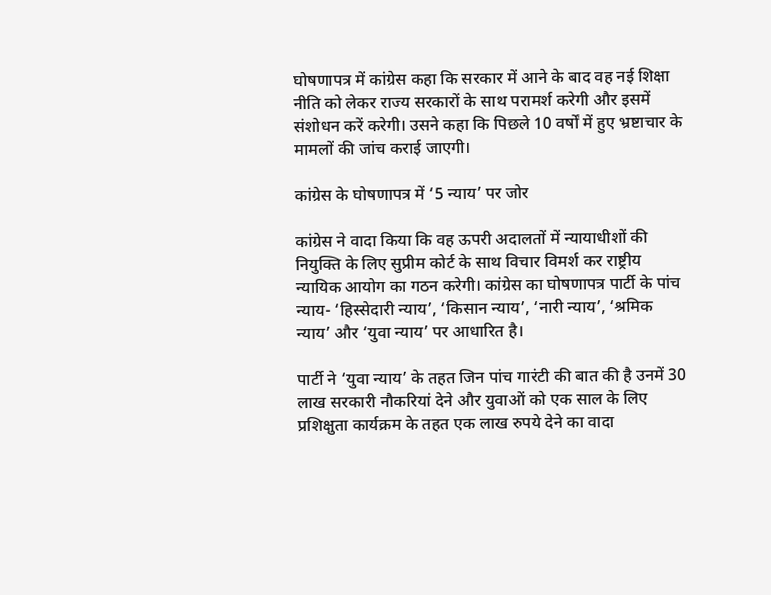घोषणापत्र में कांग्रेस कहा कि सरकार में आने के बाद वह नई शिक्षा नीति को लेकर राज्य सरकारों के साथ परामर्श करेगी और इसमें संशोधन करें करेगी। उसने कहा कि पिछले 10 वर्षों में हुए भ्रष्टाचार के मामलों की जांच कराई जाएगी।

कांग्रेस के घोषणापत्र में ‘5 न्याय’ पर जोर

कांग्रेस ने वादा किया कि वह ऊपरी अदालतों में न्यायाधीशों की नियुक्ति के लिए सुप्रीम कोर्ट के साथ विचार विमर्श कर राष्ट्रीय न्यायिक आयोग का गठन करेगी। कांग्रेस का घोषणापत्र पार्टी के पांच न्याय- ‘हिस्सेदारी न्याय’, ‘किसान न्याय’, ‘नारी न्याय’, ‘श्रमिक न्याय’ और ‘युवा न्याय’ पर आधारित है।

पार्टी ने ‘युवा न्याय’ के तहत जिन पांच गारंटी की बात की है उनमें 30 लाख सरकारी नौकरियां देने और युवाओं को एक साल के लिए प्रशिक्षुता कार्यक्रम के तहत एक लाख रुपये देने का वादा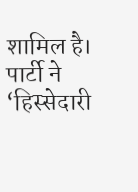शामिल है। पार्टी ने ‘हिस्सेदारी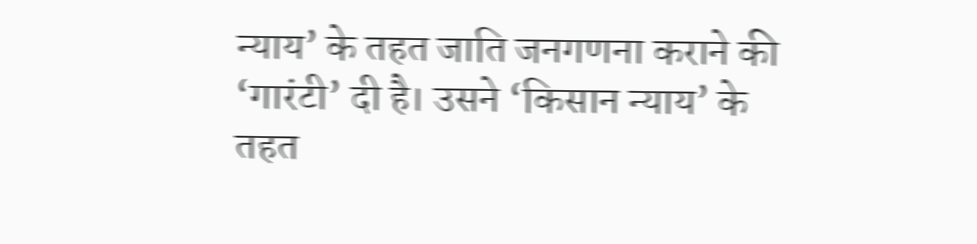न्याय’ के तहत जाति जनगणना कराने की ‘गारंटी’ दी है। उसने ‘किसान न्याय’ के तहत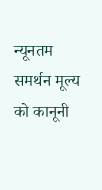न्यूनतम समर्थन मूल्य को कानूनी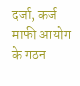दर्जा, कर्ज माफी आयोग के गठन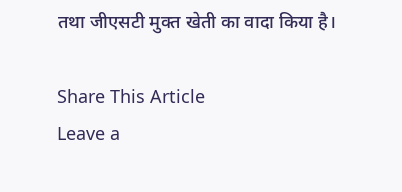तथा जीएसटी मुक्त खेती का वादा किया है।

Share This Article
Leave a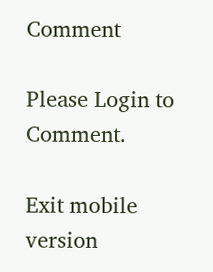Comment

Please Login to Comment.

Exit mobile version